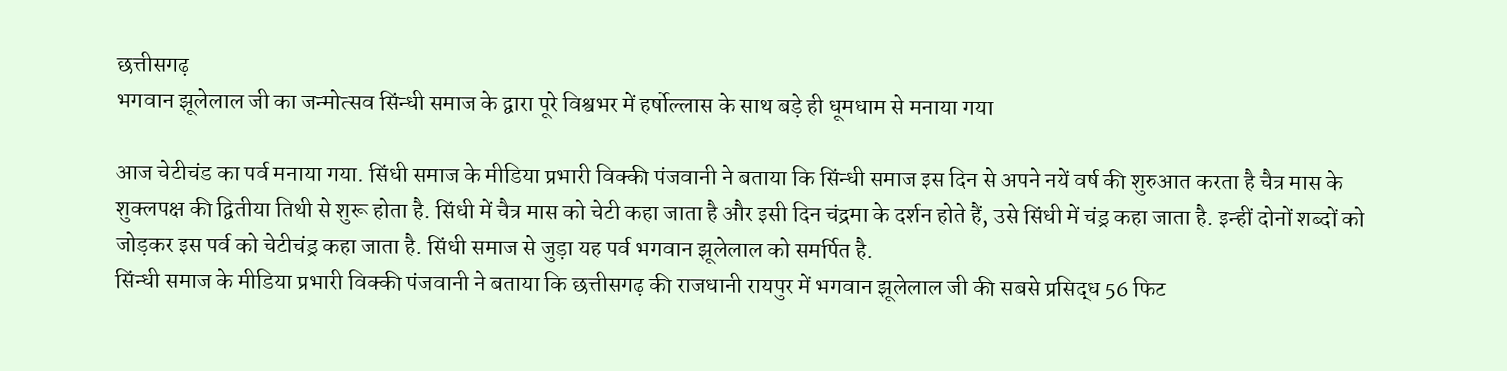छत्तीसगढ़
भगवान झूलेलाल जी का जन्मोत्सव सिंन्धी समाज के द्वारा पूरे विश्वभर में हर्षोल्लास के साथ बड़े ही धूमधाम से मनाया गया

आज चेटीचंड का पर्व मनाया गया. सिंधी समाज के मीडिया प्रभारी विक्की पंजवानी ने बताया कि सिंन्धी समाज इस दिन से अपने नयें वर्ष की शुरुआत करता है चैत्र मास के शुक्लपक्ष की द्वितीया तिथी से शुरू होता है. सिंधी में चैत्र मास को चेटी कहा जाता है और इसी दिन चंद्रमा के दर्शन होते हैं, उसे सिंधी में चंड्र कहा जाता है. इन्हीं दोनों शब्दों को जोड़कर इस पर्व को चेटीचंड्र कहा जाता है. सिंधी समाज से जुड़ा यह पर्व भगवान झूलेलाल को समर्पित है.
सिंन्धी समाज के मीडिया प्रभारी विक्की पंजवानी ने बताया कि छत्तीसगढ़ की राजधानी रायपुर में भगवान झूलेलाल जी की सबसे प्रसिद्ध 56 फिट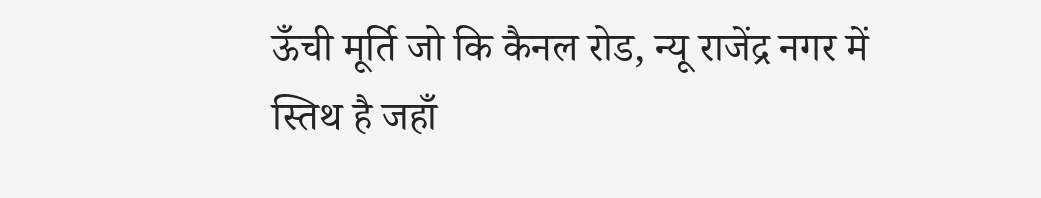ऊँची मूर्ति जो कि कैनल रोड, न्यू राजेंद्र नगर में स्तिथ है जहाँ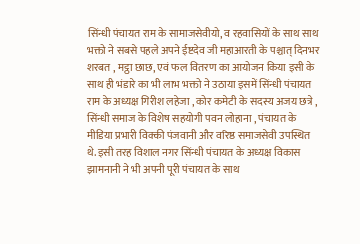सिंन्धी पंचायत राम के सामाजसेवीयो, व रहवासियों के साथ साथ भक्तो ने सबसे पहले अपने ईष्टदेव जी महाआरती के पश्चात् दिनभर शरबत , मट्ठा छाछ, एवं फल वितरण का आयोजन किया इसी के साथ ही भंडारे का भी लाभ भक्तो ने उठाया इसमें सिंन्धी पंचायत राम के अध्यक्ष गिरीश लहेजा , कोर कमेटी के सदस्य अजय छत्रे , सिंन्धी समाज के विशेष सहयोगी पवन लोहाना , पंचायत के मीडिया प्रभारी विक्की पंजवानी और वरिष्ठ समाजसेवी उपस्थित थे. इसी तरह विशाल नगर सिंन्धी पंचायत के अध्यक्ष विकास झामनानी ने भी अपनी पूरी पंचायत के साथ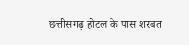छत्तीसगढ़ होटल के पास शरबत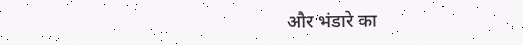और भंडारे का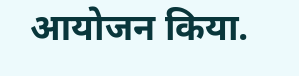आयोजन किया.